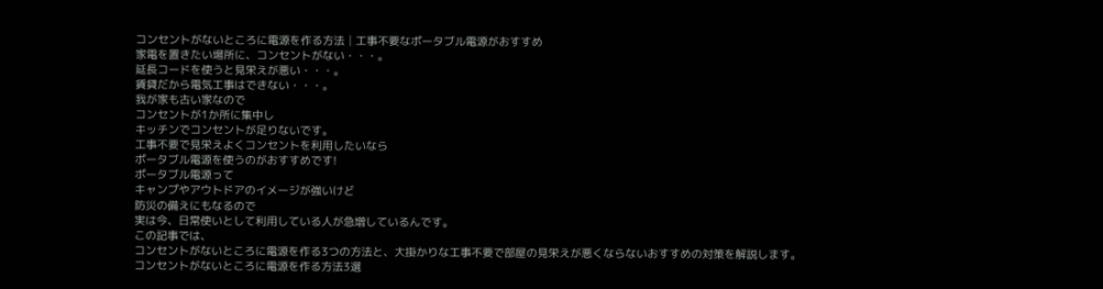コンセントがないところに電源を作る方法│工事不要なポータブル電源がおすすめ
家電を置きたい場所に、コンセントがない・・・。
延長コードを使うと見栄えが悪い・・・。
賃貸だから電気工事はできない・・・。
我が家も古い家なので
コンセントが1か所に集中し
キッチンでコンセントが足りないです。
工事不要で見栄えよくコンセントを利用したいなら
ポータブル電源を使うのがおすすめです!
ポータブル電源って
キャンプやアウトドアのイメージが強いけど
防災の備えにもなるので
実は今、日常使いとして利用している人が急増しているんです。
この記事では、
コンセントがないところに電源を作る3つの方法と、大掛かりな工事不要で部屋の見栄えが悪くならないおすすめの対策を解説します。
コンセントがないところに電源を作る方法3選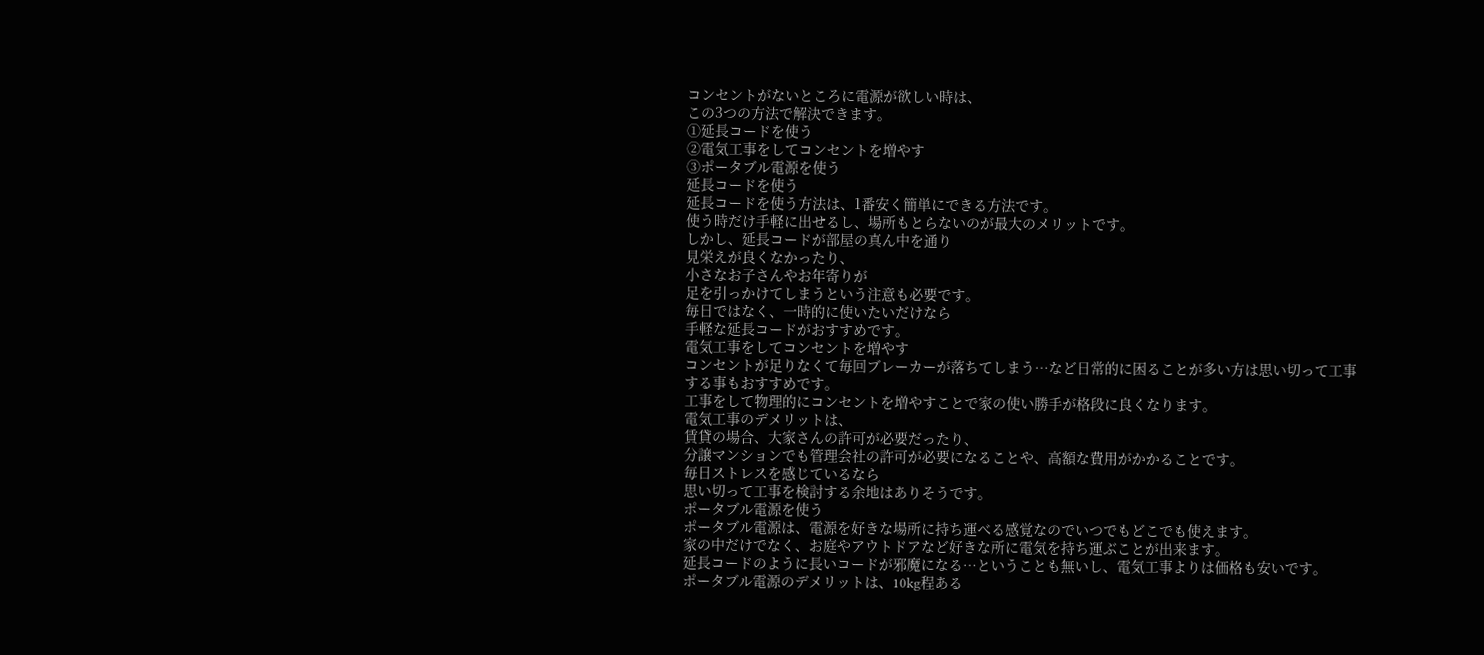コンセントがないところに電源が欲しい時は、
この3つの方法で解決できます。
①延長コードを使う
②電気工事をしてコンセントを増やす
③ポータブル電源を使う
延長コードを使う
延長コードを使う方法は、1番安く簡単にできる方法です。
使う時だけ手軽に出せるし、場所もとらないのが最大のメリットです。
しかし、延長コードが部屋の真ん中を通り
見栄えが良くなかったり、
小さなお子さんやお年寄りが
足を引っかけてしまうという注意も必要です。
毎日ではなく、一時的に使いたいだけなら
手軽な延長コードがおすすめです。
電気工事をしてコンセントを増やす
コンセントが足りなくて毎回ブレーカーが落ちてしまう…など日常的に困ることが多い方は思い切って工事する事もおすすめです。
工事をして物理的にコンセントを増やすことで家の使い勝手が格段に良くなります。
電気工事のデメリットは、
賃貸の場合、大家さんの許可が必要だったり、
分譲マンションでも管理会社の許可が必要になることや、高額な費用がかかることです。
毎日ストレスを感じているなら
思い切って工事を検討する余地はありそうです。
ポータブル電源を使う
ポータブル電源は、電源を好きな場所に持ち運べる感覚なのでいつでもどこでも使えます。
家の中だけでなく、お庭やアウトドアなど好きな所に電気を持ち運ぶことが出来ます。
延長コードのように長いコードが邪魔になる…ということも無いし、電気工事よりは価格も安いです。
ポータブル電源のデメリットは、10kg程ある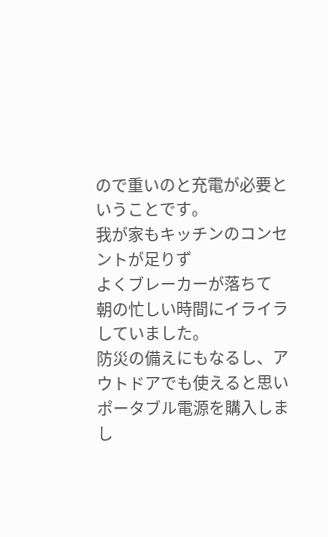ので重いのと充電が必要ということです。
我が家もキッチンのコンセントが足りず
よくブレーカーが落ちて
朝の忙しい時間にイライラしていました。
防災の備えにもなるし、アウトドアでも使えると思い
ポータブル電源を購入しまし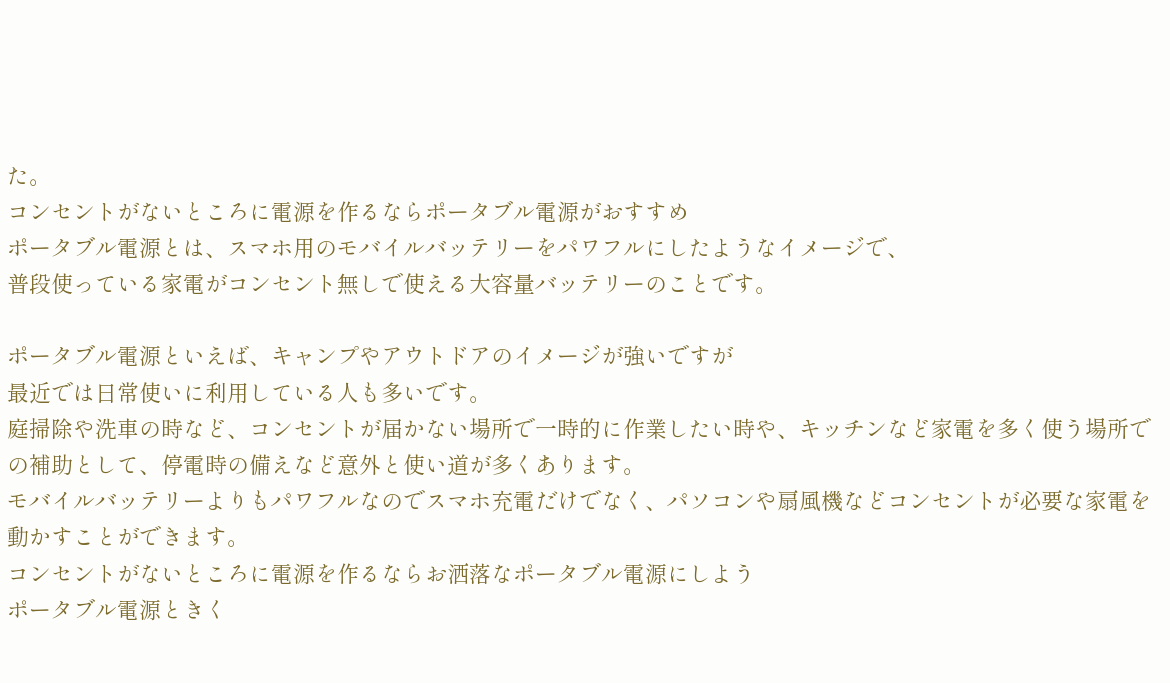た。
コンセントがないところに電源を作るならポータブル電源がおすすめ
ポータブル電源とは、スマホ用のモバイルバッテリーをパワフルにしたようなイメージで、
普段使っている家電がコンセント無しで使える大容量バッテリーのことです。

ポータブル電源といえば、キャンプやアウトドアのイメージが強いですが
最近では日常使いに利用している人も多いです。
庭掃除や洗車の時など、コンセントが届かない場所で一時的に作業したい時や、キッチンなど家電を多く使う場所での補助として、停電時の備えなど意外と使い道が多くあります。
モバイルバッテリーよりもパワフルなのでスマホ充電だけでなく、パソコンや扇風機などコンセントが必要な家電を動かすことができます。
コンセントがないところに電源を作るならお洒落なポータブル電源にしよう
ポータブル電源ときく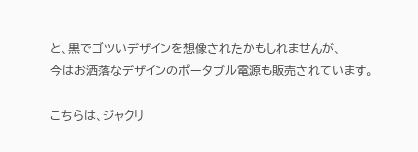と、黒でゴツいデザインを想像されたかもしれませんが、
今はお洒落なデザインのポータブル電源も販売されています。

こちらは、ジャクリ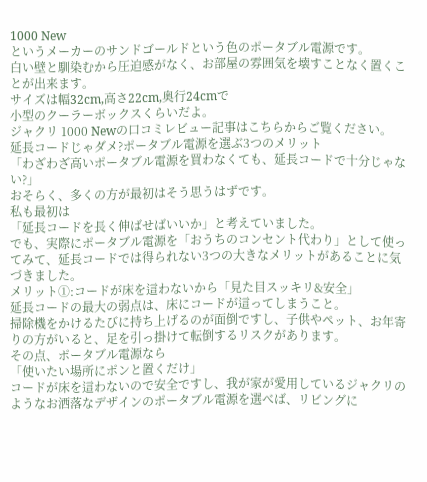1000 New
というメーカーのサンドゴールドという色のポータブル電源です。
白い壁と馴染むから圧迫感がなく、お部屋の雰囲気を壊すことなく置くことが出来ます。
サイズは幅32cm,高さ22cm,奥行24cmで
小型のクーラーボックスくらいだよ。
ジャクリ 1000 Newの口コミレビュー記事はこちらからご覧ください。
延長コードじゃダメ?ポータブル電源を選ぶ3つのメリット
「わざわざ高いポータブル電源を買わなくても、延長コードで十分じゃない?」
おそらく、多くの方が最初はそう思うはずです。
私も最初は
「延長コードを長く伸ばせばいいか」と考えていました。
でも、実際にポータブル電源を「おうちのコンセント代わり」として使ってみて、延長コードでは得られない3つの大きなメリットがあることに気づきました。
メリット①:コードが床を這わないから「見た目スッキリ&安全」
延長コードの最大の弱点は、床にコードが這ってしまうこと。
掃除機をかけるたびに持ち上げるのが面倒ですし、子供やペット、お年寄りの方がいると、足を引っ掛けて転倒するリスクがあります。
その点、ポータブル電源なら
「使いたい場所にポンと置くだけ」
コードが床を這わないので安全ですし、我が家が愛用しているジャクリのようなお洒落なデザインのポータブル電源を選べば、リビングに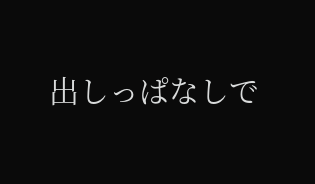出しっぱなしで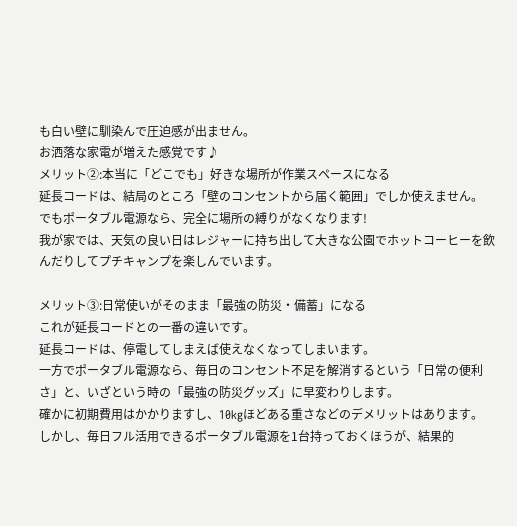も白い壁に馴染んで圧迫感が出ません。
お洒落な家電が増えた感覚です♪
メリット②:本当に「どこでも」好きな場所が作業スペースになる
延長コードは、結局のところ「壁のコンセントから届く範囲」でしか使えません。
でもポータブル電源なら、完全に場所の縛りがなくなります!
我が家では、天気の良い日はレジャーに持ち出して大きな公園でホットコーヒーを飲んだりしてプチキャンプを楽しんでいます。

メリット③:日常使いがそのまま「最強の防災・備蓄」になる
これが延長コードとの一番の違いです。
延長コードは、停電してしまえば使えなくなってしまいます。
一方でポータブル電源なら、毎日のコンセント不足を解消するという「日常の便利さ」と、いざという時の「最強の防災グッズ」に早変わりします。
確かに初期費用はかかりますし、10kgほどある重さなどのデメリットはあります。
しかし、毎日フル活用できるポータブル電源を1台持っておくほうが、結果的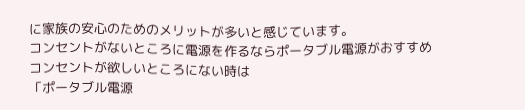に家族の安心のためのメリットが多いと感じています。
コンセントがないところに電源を作るならポータブル電源がおすすめ
コンセントが欲しいところにない時は
「ポータブル電源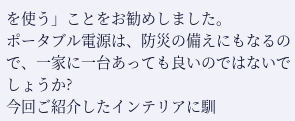を使う」ことをお勧めしました。
ポータブル電源は、防災の備えにもなるので、一家に一台あっても良いのではないでしょうか?
今回ご紹介したインテリアに馴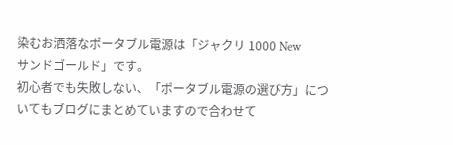染むお洒落なポータブル電源は「ジャクリ 1000 New
サンドゴールド」です。
初心者でも失敗しない、「ポータブル電源の選び方」についてもブログにまとめていますので合わせて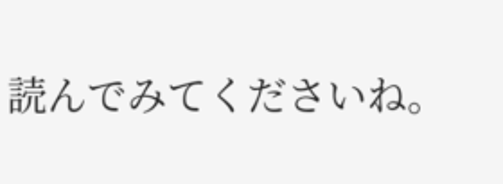読んでみてくださいね。